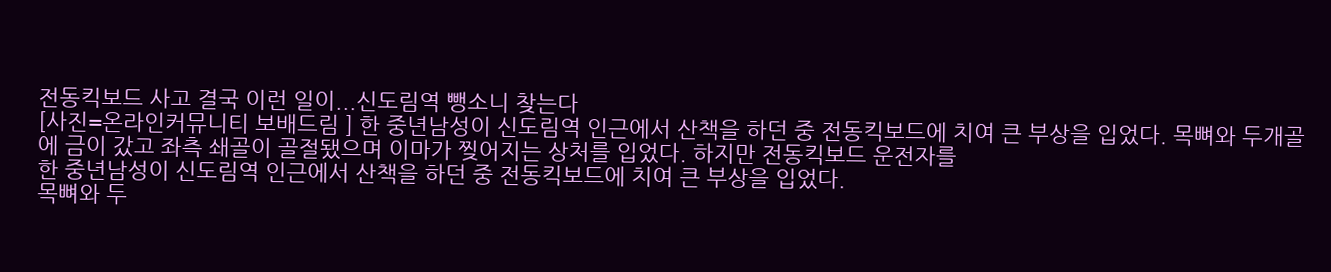전동킥보드 사고 결국 이런 일이...신도림역 뺑소니 찾는다
[사진=온라인커뮤니티 보배드림 ] 한 중년남성이 신도림역 인근에서 산책을 하던 중 전동킥보드에 치여 큰 부상을 입었다. 목뼈와 두개골에 금이 갔고 좌측 쇄골이 골절됐으며 이마가 찢어지는 상처를 입었다. 하지만 전동킥보드 운전자를
한 중년남성이 신도림역 인근에서 산책을 하던 중 전동킥보드에 치여 큰 부상을 입었다.
목뼈와 두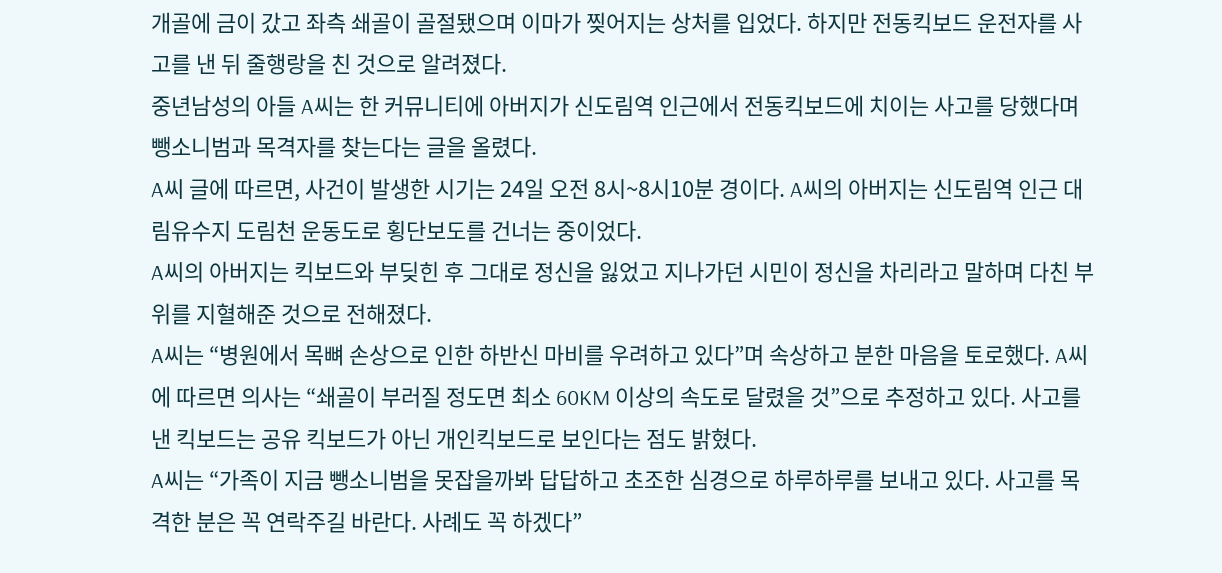개골에 금이 갔고 좌측 쇄골이 골절됐으며 이마가 찢어지는 상처를 입었다. 하지만 전동킥보드 운전자를 사고를 낸 뒤 줄행랑을 친 것으로 알려졌다.
중년남성의 아들 A씨는 한 커뮤니티에 아버지가 신도림역 인근에서 전동킥보드에 치이는 사고를 당했다며 뺑소니범과 목격자를 찾는다는 글을 올렸다.
A씨 글에 따르면, 사건이 발생한 시기는 24일 오전 8시~8시10분 경이다. A씨의 아버지는 신도림역 인근 대림유수지 도림천 운동도로 횡단보도를 건너는 중이었다.
A씨의 아버지는 킥보드와 부딪힌 후 그대로 정신을 잃었고 지나가던 시민이 정신을 차리라고 말하며 다친 부위를 지혈해준 것으로 전해졌다.
A씨는 “병원에서 목뼈 손상으로 인한 하반신 마비를 우려하고 있다”며 속상하고 분한 마음을 토로했다. A씨에 따르면 의사는 “쇄골이 부러질 정도면 최소 60KM 이상의 속도로 달렸을 것”으로 추정하고 있다. 사고를 낸 킥보드는 공유 킥보드가 아닌 개인킥보드로 보인다는 점도 밝혔다.
A씨는 “가족이 지금 뺑소니범을 못잡을까봐 답답하고 초조한 심경으로 하루하루를 보내고 있다. 사고를 목격한 분은 꼭 연락주길 바란다. 사례도 꼭 하겠다”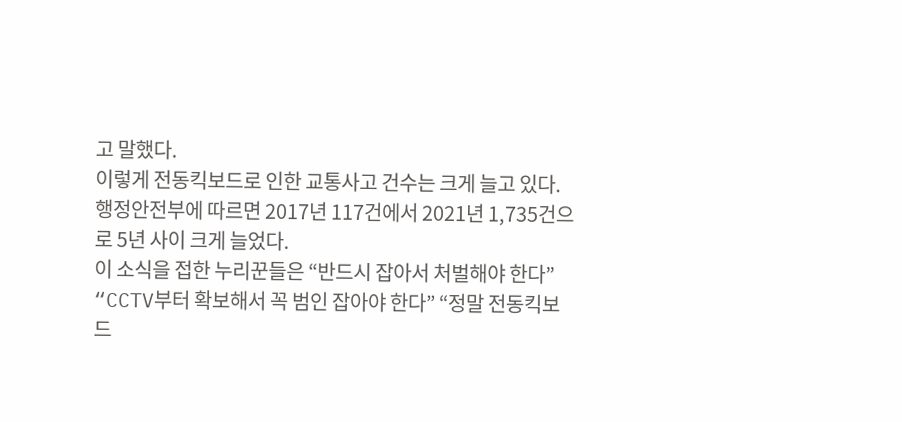고 말했다.
이렇게 전동킥보드로 인한 교통사고 건수는 크게 늘고 있다. 행정안전부에 따르면 2017년 117건에서 2021년 1,735건으로 5년 사이 크게 늘었다.
이 소식을 접한 누리꾼들은 “반드시 잡아서 처벌해야 한다” “CCTV부터 확보해서 꼭 범인 잡아야 한다” “정말 전동킥보드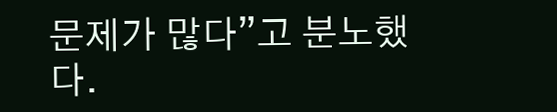문제가 많다”고 분노했다.